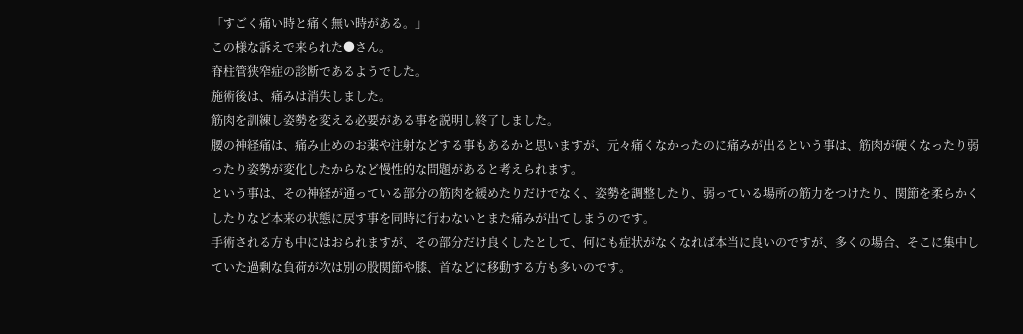「すごく痛い時と痛く無い時がある。」
この様な訴えで来られた●さん。
脊柱管狭窄症の診断であるようでした。
施術後は、痛みは消失しました。
筋肉を訓練し姿勢を変える必要がある事を説明し終了しました。
腰の神経痛は、痛み止めのお薬や注射などする事もあるかと思いますが、元々痛くなかったのに痛みが出るという事は、筋肉が硬くなったり弱ったり姿勢が変化したからなど慢性的な問題があると考えられます。
という事は、その神経が通っている部分の筋肉を緩めたりだけでなく、姿勢を調整したり、弱っている場所の筋力をつけたり、関節を柔らかくしたりなど本来の状態に戻す事を同時に行わないとまた痛みが出てしまうのです。
手術される方も中にはおられますが、その部分だけ良くしたとして、何にも症状がなくなれば本当に良いのですが、多くの場合、そこに集中していた過剰な負荷が次は別の股関節や膝、首などに移動する方も多いのです。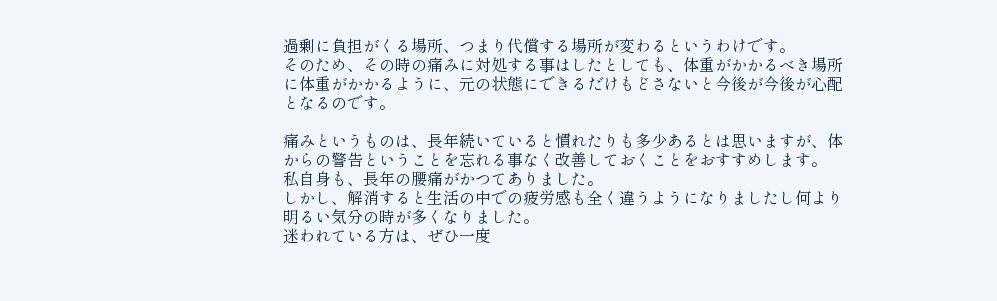過剰に負担がくる場所、つまり代償する場所が変わるというわけです。
そのため、その時の痛みに対処する事はしたとしても、体重がかかるべき場所に体重がかかるように、元の状態にできるだけもどさないと今後が今後が心配となるのです。

痛みというものは、長年続いていると慣れたりも多少あるとは思いますが、体からの警告ということを忘れる事なく改善しておくことをおすすめします。
私自身も、長年の腰痛がかつてありました。
しかし、解消すると生活の中での疲労感も全く違うようになりましたし何より明るい気分の時が多くなりました。
迷われている方は、ぜひ一度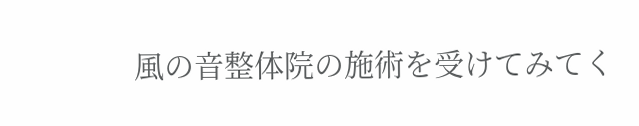風の音整体院の施術を受けてみてく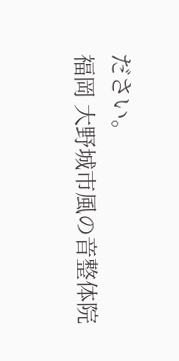ださい。
福岡 大野城市風の音整体院